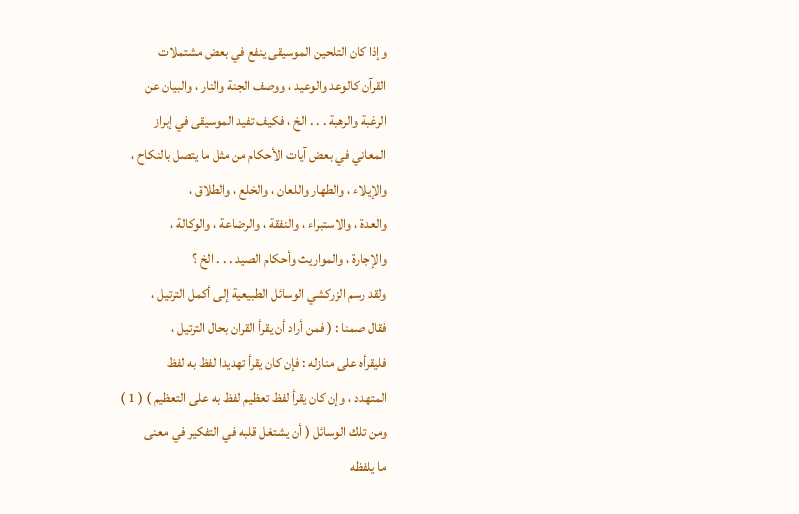وإذا كان التلحين الموسيقى ينفع في بعض مشتملات
القرآن كالوعد والوعيد ، ووصف الجنة والنار ، والبيان عن
الرغبة والرهبة . . . الخ ، فكيف تفيد الموسيقى في إبراز
المعاني في بعض آيات الأحكام من مثل ما يتصل بالنكاح ،
والإيلاء ، والطهار واللعان ، والخلع ، والطلاق ،
والعدة ، والاستبراء ، والنفقة ، والرضاعة ، والوكالة ،
والإجارة ، والمواريث وأحكام الصيد . . . الخ ؟
ولقد رسم الزركشي الوسائل الطبيعية إلى أكمل الترتيل ،
فقال صمنا : ( فمن أراد أن يقرأ القران بحال الترتيل ،
فليقرأه على منازله : فإن كان يقرأ تهديدا لفظ به لفظ
المتهدد ، وإن كان يقرأ لفظ تعظيم لفظ به على التعظيم ) ( 1 )
ومن تلك الوسائل ( أن يشتغل قلبه في التفكير في معنى
ما يلفظه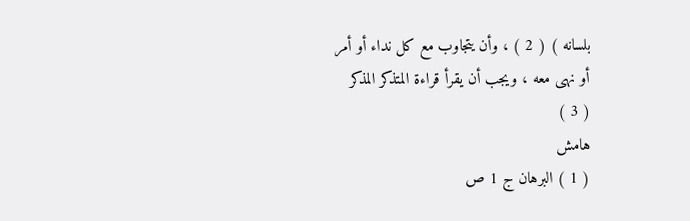بلسانه ) ( 2 ) ، وأن يتجاوب مع كل نداء أو أمر
أو نهى معه ، ويجب أن يقرأ قراءة المتذكر المذكر
( 3 )
هامش
( 1 ) البرهان ج 1 ص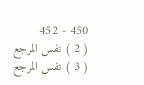450 - 452
( 2 ) نفس المرجع ( 3 ) نفس المرجع